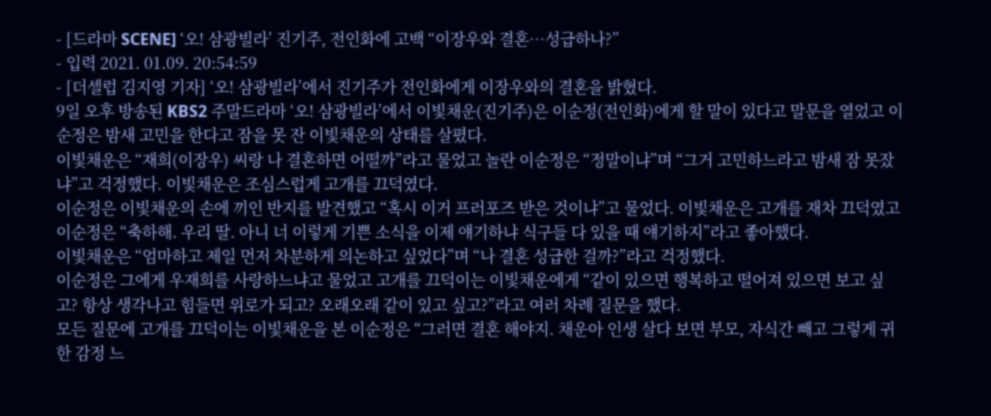- [드라마 SCENE] ‘오! 삼광빌라’ 진기주, 전인화에 고백 “이장우와 결혼…성급하나?”
- 입력 2021. 01.09. 20:54:59
- [더셀럽 김지영 기자] ‘오! 삼광빌라’에서 진기주가 전인화에게 이장우와의 결혼을 밝혔다.
9일 오후 방송된 KBS2 주말드라마 ‘오! 삼광빌라’에서 이빛채운(진기주)은 이순정(전인화)에게 할 말이 있다고 말문을 열었고 이순정은 밤새 고민을 한다고 잠을 못 잔 이빛채운의 상태를 살폈다.
이빛채운은 “재희(이장우) 씨랑 나 결혼하면 어떨까”라고 물었고 놀란 이순정은 “정말이냐”며 “그거 고민하느라고 밤새 잠 못잤냐”고 걱정했다. 이빛채운은 조심스럽게 고개를 끄덕였다.
이순정은 이빛채운의 손에 끼인 반지를 발견했고 “혹시 이거 프러포즈 받은 것이냐”고 물었다. 이빛채운은 고개를 재차 끄덕였고 이순정은 “축하해. 우리 딸. 아니 너 이렇게 기쁜 소식을 이제 얘기하냐 식구들 다 있을 때 얘기하지”라고 좋아했다.
이빛채운은 “엄마하고 제일 먼저 차분하게 의논하고 싶었다”며 “나 결혼 성급한 걸까?”라고 걱정했다.
이순정은 그에게 우재희를 사랑하느냐고 물었고 고개를 끄덕이는 이빛채운에게 “같이 있으면 행복하고 떨어져 있으면 보고 싶고? 항상 생각나고 힘들면 위로가 되고? 오래오래 같이 있고 싶고?”라고 여러 차례 질문을 했다.
모든 질문에 고개를 끄덕이는 이빛채운을 본 이순정은 “그러면 결혼 해야지. 채운아 인생 살다 보면 부모, 자식간 빼고 그렇게 귀한 감정 느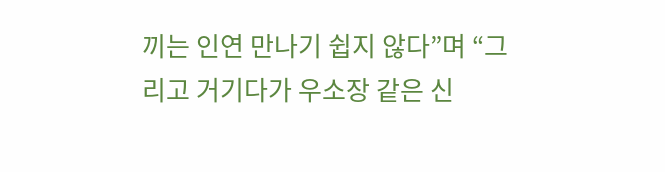끼는 인연 만나기 쉽지 않다”며 “그리고 거기다가 우소장 같은 신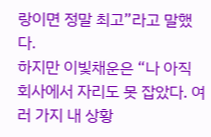랑이면 정말 최고”라고 말했다.
하지만 이빛채운은 “나 아직 회사에서 자리도 못 잡았다. 여러 가지 내 상황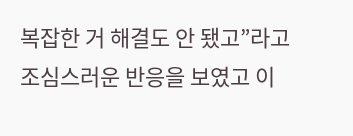복잡한 거 해결도 안 됐고”라고 조심스러운 반응을 보였고 이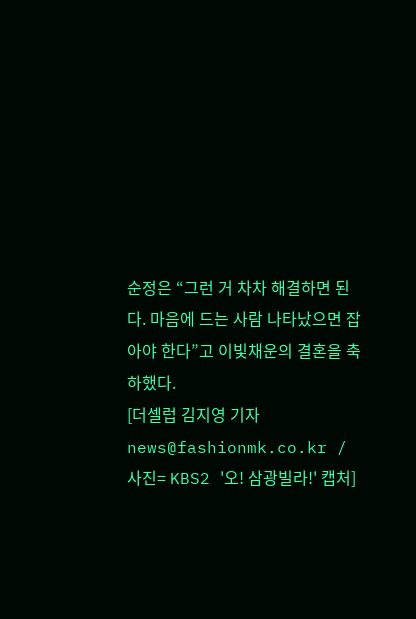순정은 “그런 거 차차 해결하면 된다. 마음에 드는 사람 나타났으면 잡아야 한다”고 이빛채운의 결혼을 축하했다.
[더셀럽 김지영 기자 news@fashionmk.co.kr / 사진= KBS2 '오! 삼광빌라!' 캡처]